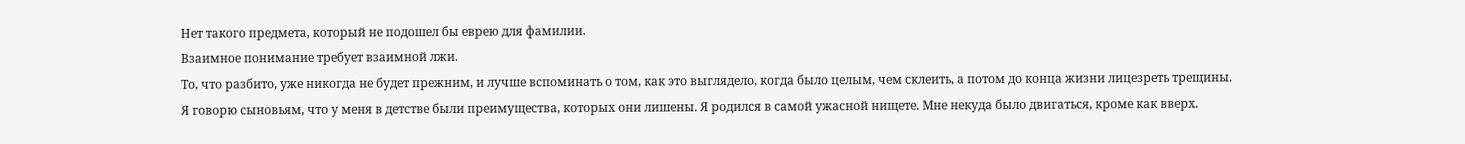Нет такого предмета, который не подошел бы еврею для фамилии.
Взаимное понимание требует взаимной лжи.
То, что разбито, уже никогда не будет прежним, и лучше вспоминать о том, как это выглядело, когда было целым, чем склеить, а потом до конца жизни лицезреть трещины.
Я говорю сыновьям, что у меня в детстве были преимущества, которых они лишены. Я родился в самой ужасной нищете. Мне некуда было двигаться, кроме как вверх.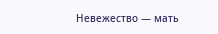Невежество — мать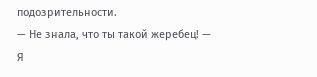подозрительности.
— Не знала, что ты такой жеребец! — Я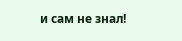и сам не знал!